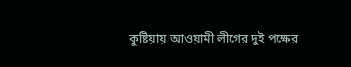কুষ্টিয়ায় আওয়ামী লীগের দুই পক্ষের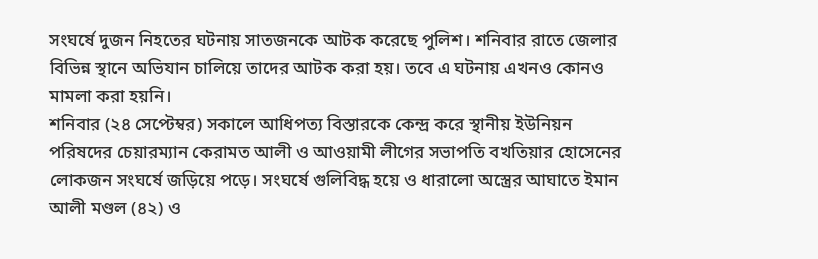সংঘর্ষে দুজন নিহতের ঘটনায় সাতজনকে আটক করেছে পুলিশ। শনিবার রাতে জেলার বিভিন্ন স্থানে অভিযান চালিয়ে তাদের আটক করা হয়। তবে এ ঘটনায় এখনও কোনও মামলা করা হয়নি।
শনিবার (২৪ সেপ্টেম্বর) সকালে আধিপত্য বিস্তারকে কেন্দ্র করে স্থানীয় ইউনিয়ন পরিষদের চেয়ারম্যান কেরামত আলী ও আওয়ামী লীগের সভাপতি বখতিয়ার হোসেনের লোকজন সংঘর্ষে জড়িয়ে পড়ে। সংঘর্ষে গুলিবিদ্ধ হয়ে ও ধারালো অস্ত্রের আঘাতে ইমান আলী মণ্ডল (৪২) ও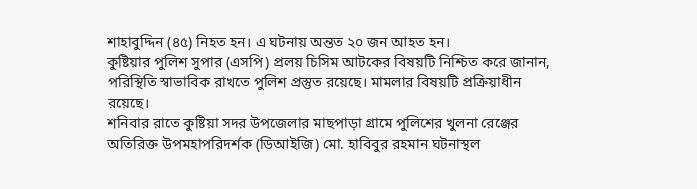শাহাবুদ্দিন (৪৫) নিহত হন। এ ঘটনায় অন্তত ২০ জন আহত হন।
কুষ্টিয়ার পুলিশ সুপার (এসপি) প্রলয় চিসিম আটকের বিষয়টি নিশ্চিত করে জানান, পরিস্থিতি স্বাভাবিক রাখতে পুলিশ প্রস্তুত রয়েছে। মামলার বিষয়টি প্রক্রিয়াধীন রয়েছে।
শনিবার রাতে কুষ্টিয়া সদর উপজেলার মাছপাড়া গ্রামে পুলিশের খুলনা রেঞ্জের অতিরিক্ত উপমহাপরিদর্শক (ডিআইজি) মো. হাবিবুর রহমান ঘটনাস্থল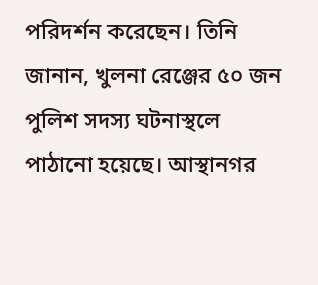পরিদর্শন করেছেন। তিনি জানান, খুলনা রেঞ্জের ৫০ জন পুলিশ সদস্য ঘটনাস্থলে পাঠানো হয়েছে। আস্থানগর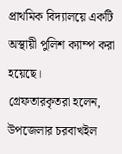প্রাথমিক বিদ্যালয়ে একটি অস্থায়ী পুলিশ ক্যাম্প করা হয়েছে।
গ্রেফতারকৃতরা হলেন, উপজেলার চরবাখইল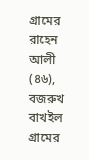গ্রামের রাহেন আলী (৪৬), বজরুখ বাখইল গ্রামের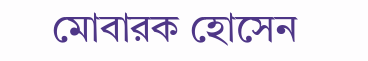মোবারক হোসেন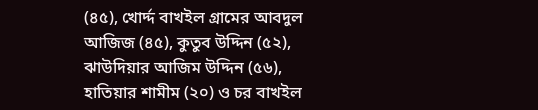(৪৫), খোর্দ্দ বাখইল গ্রামের আবদুল আজিজ (৪৫), কুতুব উদ্দিন (৫২), ঝাউদিয়ার আজিম উদ্দিন (৫৬), হাতিয়ার শামীম (২০) ও চর বাখইল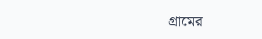গ্রামের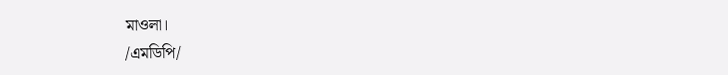মাওলা।
/এমডিপি/